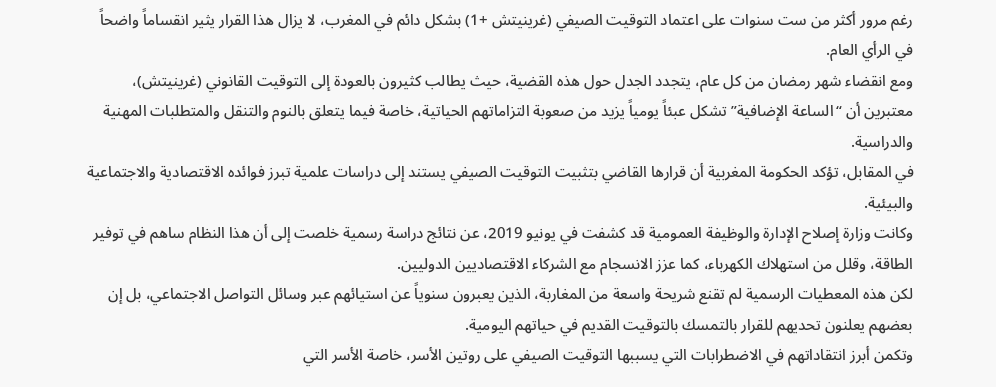رغم مرور أكثر من ست سنوات على اعتماد التوقيت الصيفي (غرينيتش +1) بشكل دائم في المغرب، لا يزال هذا القرار يثير انقساماً واضحاً في الرأي العام.
ومع انقضاء شهر رمضان من كل عام، يتجدد الجدل حول هذه القضية، حيث يطالب كثيرون بالعودة إلى التوقيت القانوني (غرينيتش)، معتبرين أن “الساعة الإضافية” تشكل عبئاً يومياً يزيد من صعوبة التزاماتهم الحياتية، خاصة فيما يتعلق بالنوم والتنقل والمتطلبات المهنية والدراسية.
في المقابل، تؤكد الحكومة المغربية أن قرارها القاضي بتثبيت التوقيت الصيفي يستند إلى دراسات علمية تبرز فوائده الاقتصادية والاجتماعية والبيئية.
وكانت وزارة إصلاح الإدارة والوظيفة العمومية قد كشفت في يونيو 2019، عن نتائج دراسة رسمية خلصت إلى أن هذا النظام ساهم في توفير الطاقة، وقلل من استهلاك الكهرباء، كما عزز الانسجام مع الشركاء الاقتصاديين الدوليين.
لكن هذه المعطيات الرسمية لم تقنع شريحة واسعة من المغاربة، الذين يعبرون سنوياً عن استيائهم عبر وسائل التواصل الاجتماعي، بل إن بعضهم يعلنون تحديهم للقرار بالتمسك بالتوقيت القديم في حياتهم اليومية.
وتكمن أبرز انتقاداتهم في الاضطرابات التي يسببها التوقيت الصيفي على روتين الأسر، خاصة الأسر التي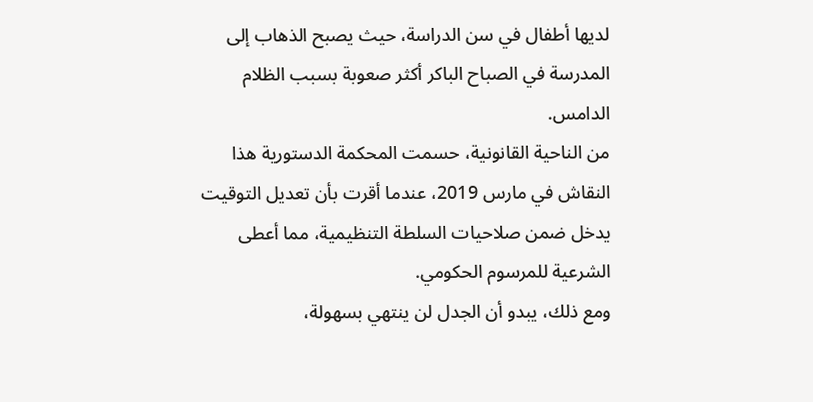لديها أطفال في سن الدراسة، حيث يصبح الذهاب إلى المدرسة في الصباح الباكر أكثر صعوبة بسبب الظلام الدامس.
من الناحية القانونية، حسمت المحكمة الدستورية هذا النقاش في مارس 2019، عندما أقرت بأن تعديل التوقيت يدخل ضمن صلاحيات السلطة التنظيمية، مما أعطى الشرعية للمرسوم الحكومي.
ومع ذلك، يبدو أن الجدل لن ينتهي بسهولة،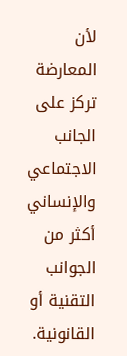لأن المعارضة تركز على الجانب الاجتماعي والإنساني أكثر من الجوانب التقنية أو القانونية.